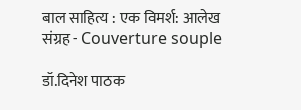बाल साहित्य : एक विमर्श: आलेख संग्रह - Couverture souple

डॉ.दिनेश पाठक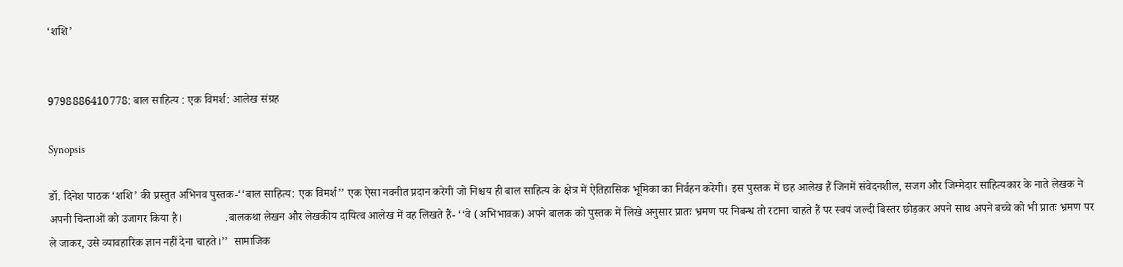‘शशि’


9798886410778: बाल साहित्य : एक विमर्श: आलेख संग्रह

Synopsis

डॉ. दिनेश पाठक ‘शशि’ की प्रस्तुत अभिनव पुस्तक-‘‘बाल साहित्य: एक विमर्श’’ एक ऐसा नवनीत प्रदान करेगी जो निश्चय ही बाल साहित्य के क्षेत्र में ऐतिहासिक भूमिका का निर्वहन करेगी। इस पुस्तक में छह आलेख हैं जिनमें संवेदनशील, सजग और जिम्मेदार साहित्यकार के नाते लेखक ने अपनी चिन्ताओं को उजागर किया है।               .बालकथा लेखन और लेखकीय दायित्व आलेख में वह लिखते हैं- ‘‘वे (अभिभावक) अपने बालक को पुस्तक में लिखे अनुसार प्रातः भ्रमण पर निबन्ध तो रटाना चाहते हैं पर स्वयं जल्दी बिस्तर छोड़कर अपने साथ अपने बच्चे को भी प्रातः भ्रमण पर ले जाकर, उसे व्यावहारिक ज्ञान नहीं देना चाहते।’’  सामाजिक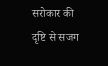सरोकार की दृष्टि से सजग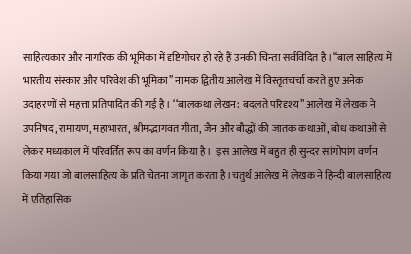साहित्यकार और नागरिक की भूमिका में दृष्टिगोचर हो रहे हैं उनकी चिन्ता सर्वविदित है।‘‘बाल साहित्य में भारतीय संस्कार और परिवेश की भूमिका’’ नामक द्वितीय आलेख में विस्तृतचर्चा करते हुए अनेक उदाहरणों से महत्ता प्रतिपादित की गई है। ‘‘बालकथा लेखन: बदलते परिदृश्य’’ आलेख में लेखक ने उपनिषद, रामायण, महाभारत, श्रीमद्भागवत गीता, जैन और बौद्धों की जातक कथाओं, बोध कथाओं से लेकर मध्यकाल में परिवर्तित रूप का वर्णन किया है।  इस आलेख में बहुत ही सुन्दर सांगोपांग वर्णन किया गया जो बालसाहित्य के प्रति चेतना जागृत करता है।चतुर्थ आलेख में लेखक ने हिन्दी बालसाहित्य में एतिहासिक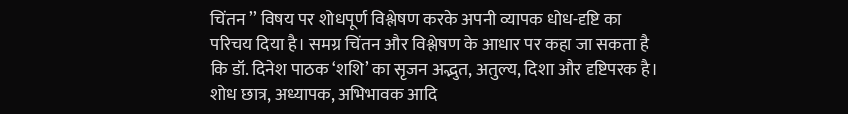चिंतन ’’ विषय पर शोधपूर्ण विश्लेषण करके अपनी व्यापक धोध-दृष्टि का परिचय दिया है। समग्र चिंतन और विश्लेषण के आधार पर कहा जा सकता है कि डॉ. दिनेश पाठक ‘शशि’ का सृजन अद्भुत, अतुल्य, दिशा और दृष्टिपरक है। शोध छात्र, अध्यापक, अभिभावक आदि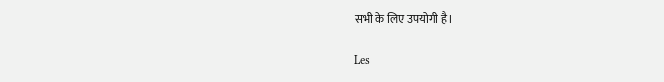सभी के लिए उपयोगी है।

Les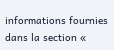informations fournies dans la section «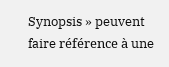Synopsis » peuvent faire référence à une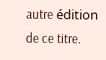autre édition de ce titre.